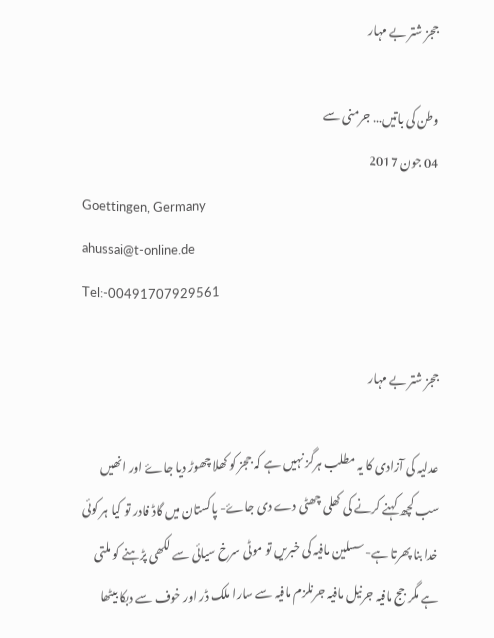ججز شتر بے مہار

وطن کی باتیں… جرمنی سے
04 جون 2017
Goettingen, Germany
ahussai@t-online.de
Tel:-00491707929561

ججز شتر بے مہار

عدلیہ کی آزادی کا یہ مطلب ہرگز نہیں ہے کہ ججز کو کھلا چھوڑ دیا جاۓ اور انھیں سب کچھ کہنے کرنے کی کھلی چھٹی دے دی جاۓ- پاکستان میں گاڈ فادر تو کیا ہر کوئی خدا بنا پھرتا ہے-سسلین مافیہ کی خبریں تو موٹی سرخ سیائی سے لکھی پڑہنے کو ملتی ہے مگر جج مافیہ جرنیل مافیہ جرنلزم مافیہ سے سارا ملک ڈر اور خوف سے دبکا بیٹھا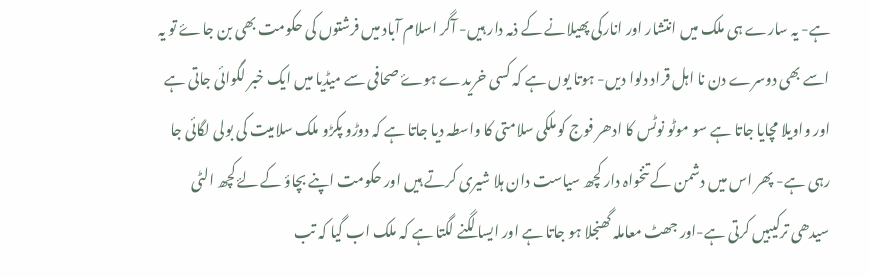ہے- یہ سارے ہی ملک میں انتشار اور انارکی پھیلانے کے ذمہ دار ہیں- آگر اسلام آباد میں فرشتوں کی حکومت بھی بن جاۓ تو یہ اسے بھی دوسرے دن نا اہل قراد دلوا دیں- ہوتا یوں ہے کہ کسی خریدے ہوۓ صحافی سے میڈیا میں ایک خبر لگوائی جاتی ہے اور واویلا مچایا جاتا ہے سو موٹو نوٹس کا ادھر فوج کو ملکی سلامتی کا واسطہ دیا جاتا ہے کہ دوڑو پکڑو ملک سلامیت کی بولی لگائی جا رہی ہے- پھر اس میں دشمن کے تنخواہ دار کچھ سیاست دان ہلا شیری کرتے ہیں اور حکومت اپنے بچاؤ کے لۓ کچھ الٹی سیدھی ترکیبیں کرتی ہے-اور جھٹ معاملہ گھنجلا ہو جاتا ہے اور ایسا لگنے لگتا ہے کہ ملک اب گیا کہ تب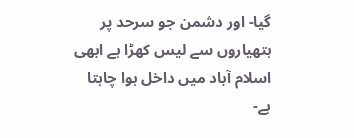گیا- اور دشمن جو سرحد پر ہتھیاروں سے لیس کھڑا ہے ابھی اسلام آباد میں داخل ہوا چاہتا ہے-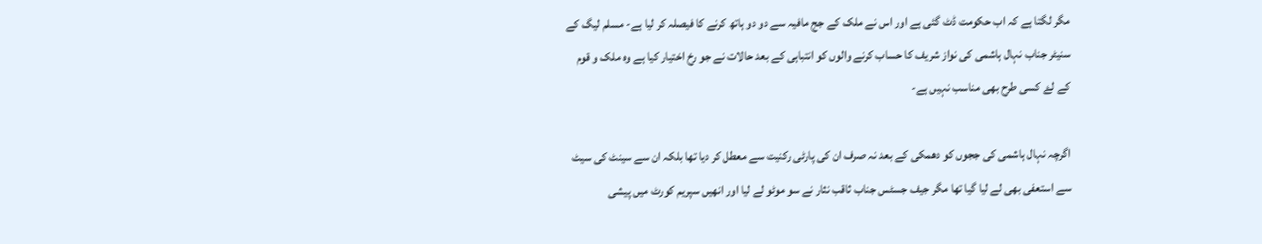مگر لگتا ہے کہ اب حکومت ڈٹ گئی ہے اور اس نے ملک کے جج مافیہ سے دو دو ہاتھ کرنے کا فیصلہ کر لیا ہے- مسلم لیگ کے سنیٹر جناب نہال ہاشمی کی نواز شریف کا حساب کرنے والوں کو انتباہی کے بعد حالات نے جو رخ اختیار کیا ہے وہ ملک و قوم کے لۓ کسی طرح بھی مناسب نہیں ہے-

اگرچہ نہال ہاشمی کی ججوں کو دھمکی کے بعد نہ صرف ان کی پارٹی رکنیت سے معطل کر دیا تھا بلکہ ان سے سینٹ کی سیٹ سے استعفی بھی لے لیا گیا تھا مگر جیف جسٹس جناب ثاقب نثار نے سو موٹو لے لیا اور انھیں سپریم کورٹ میں پیشی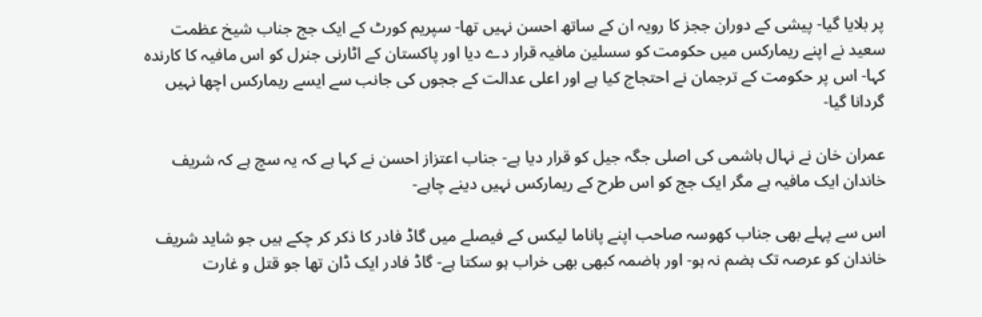پر بلایا گیا- پیشی کے دوران ججز کا رویہ ان کے ساتھ احسن نہیں تھا- سپریم کورٹ کے ایک جج جناب شیخ عظمت سعید نے اپنے ریمارکس میں حکومت کو سسلین مافیہ قرار دے دیا اور پاکستان کے اٹارنی جنرل کو اس مافیہ کا کارندہ کہا- اس پر حکومت کے ترجمان نے احتجاج کیا ہے اور اعلی عدالت کے ججوں کی جانب سے ایسے ریمارکس اچھا نہیں گردانا گیا-

عمران خان نے نہال ہاشمی کی اصلی جگہ جیل کو قرار دیا ہے- جناب اعتزاز احسن نے کہا ہے کہ یہ سچ ہے کہ شریف خاندان ایک مافیہ ہے مگر ایک جج کو اس طرح کے ریمارکس نہیں دینے چاہے-

اس سے پہلے بھی جناب کھوسہ صاحب اپنے پاناما لیکس کے فیصلے میں گاڈ فادر کا ذکر کر چکے ہیں جو شاید شریف خاندان کو عرصہ تک ہضم نہ ہو- اور ہاضمہ کبھی بھی خراب ہو سکتا ہے- گاڈ فادر ایک ڈان تھا جو قتل و غارت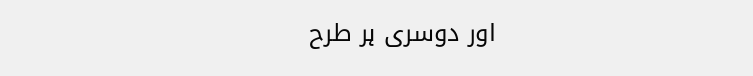اور دوسری ہر طرح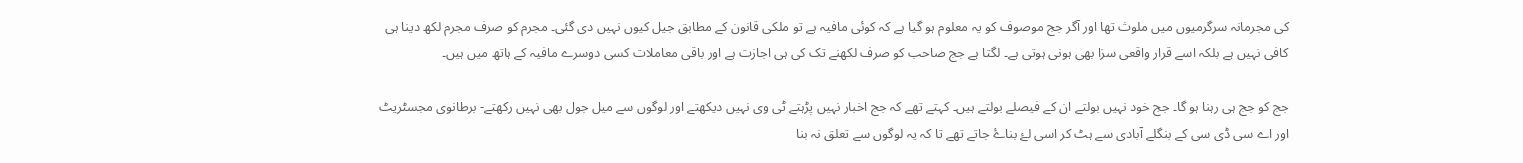کی مجرمانہ سرگرمیوں میں ملوث تھا اور آگر جج موصوف کو یہ معلوم ہو گیا ہے کہ کوئی مافیہ ہے تو ملکی قانون کے مطابق جیل کیوں نہیں دی گئی۔ مجرم کو صرف مجرم لکھ دینا ہی کافی نہیں ہے بلکہ اسے قرار واقعی سزا بھی ہونی ہوتی ہے۔ لگتا ہے جج صاحب کو صرف لکھنے تک کی ہی اجازت ہے اور باقی معاملات کسی دوسرے مافیہ کے ہاتھ میں ہیں۔

جج کو جج ہی رہنا ہو گا۔ جج خود نہیں بولتے ان کے فیصلے بولتے ہیں۔ کہتے تھے کہ جج اخبار نہیں پڑہتے ٹی وی نہیں دیکھتے اور لوگوں سے میل جول بھی نہیں رکھتے- برطانوی مجسٹریٹ اور اے سی ڈی سی کے بنگلے آبادی سے ہٹ کر اسی لۓ بناۓ جاتے تھے تا کہ یہ لوگوں سے تعلق نہ بنا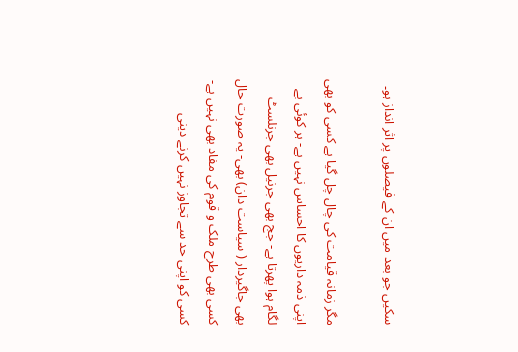سکیں جو بعد میں ان کے فیصلوں پر اثر انداز ہو۔

مگر زمانہ قیامت کی چال چل گیا ہے کسی کو بھی اپنی ذمہ داریوں کا احساس نہیں ہے- ہر کوئی بے لگام ہوا پھرتا ہے- جج بھی جرنیل بھی جرنلسٹ بھی جاگیردار ( سیاست دان) بھی- یہ صورت حال کسی بھی طرح ملک و قوم کی مفاد بھی نہیں ہے- کسی کو اپنی حد سے تجاوز نہیں کرنے دینی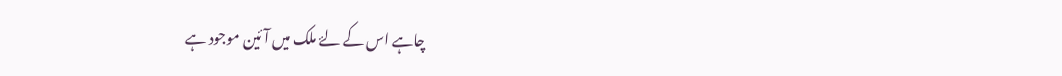چاہے اس کے لۓ ملک میں آئین موجود ہے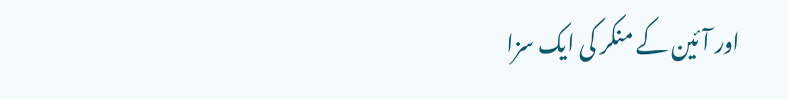اور آئین کے منکر کی ایک سزا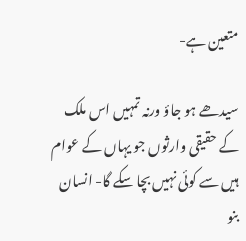متعین ہے-

سیدھے ہو جاؤ ورنہ تمہیں اس ملک کے حقیقی وارثوں جو یہاں کے عوام ہیں سے کوئی نہیں بچا سکے گا- انسان بنو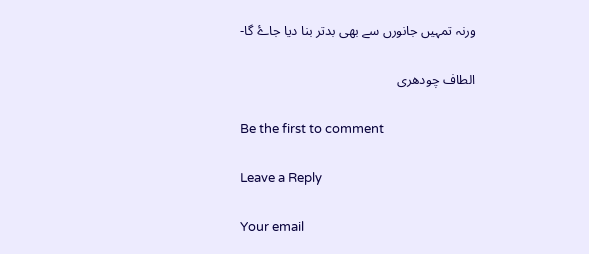ورنہ تمہیں جانورں سے بھی بدتر بنا دیا جاۓ گا-

الطاف چودھری

Be the first to comment

Leave a Reply

Your email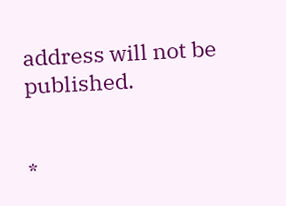address will not be published.


*